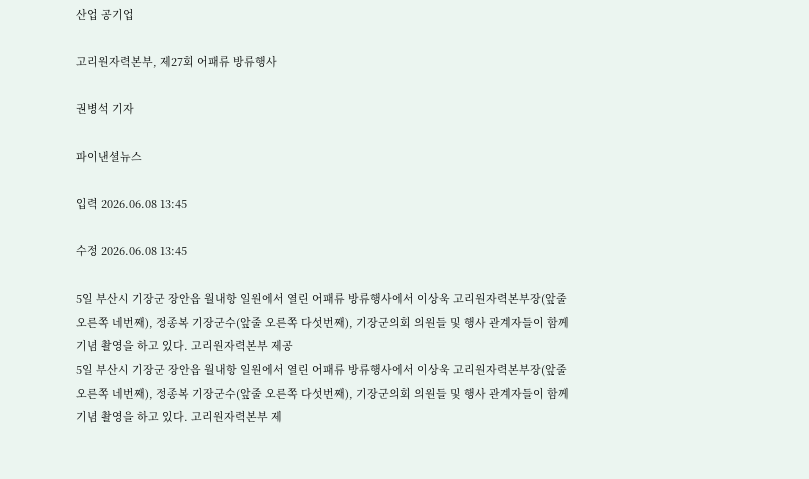산업 공기업

고리원자력본부, 제27회 어패류 방류행사

권병석 기자

파이낸셜뉴스

입력 2026.06.08 13:45

수정 2026.06.08 13:45

5일 부산시 기장군 장안읍 월내항 일원에서 열린 어패류 방류행사에서 이상욱 고리원자력본부장(앞줄 오른쪽 네번째), 정종복 기장군수(앞줄 오른쪽 다섯번째), 기장군의회 의원들 및 행사 관계자들이 함께 기념 촬영을 하고 있다. 고리원자력본부 제공
5일 부산시 기장군 장안읍 월내항 일원에서 열린 어패류 방류행사에서 이상욱 고리원자력본부장(앞줄 오른쪽 네번째), 정종복 기장군수(앞줄 오른쪽 다섯번째), 기장군의회 의원들 및 행사 관계자들이 함께 기념 촬영을 하고 있다. 고리원자력본부 제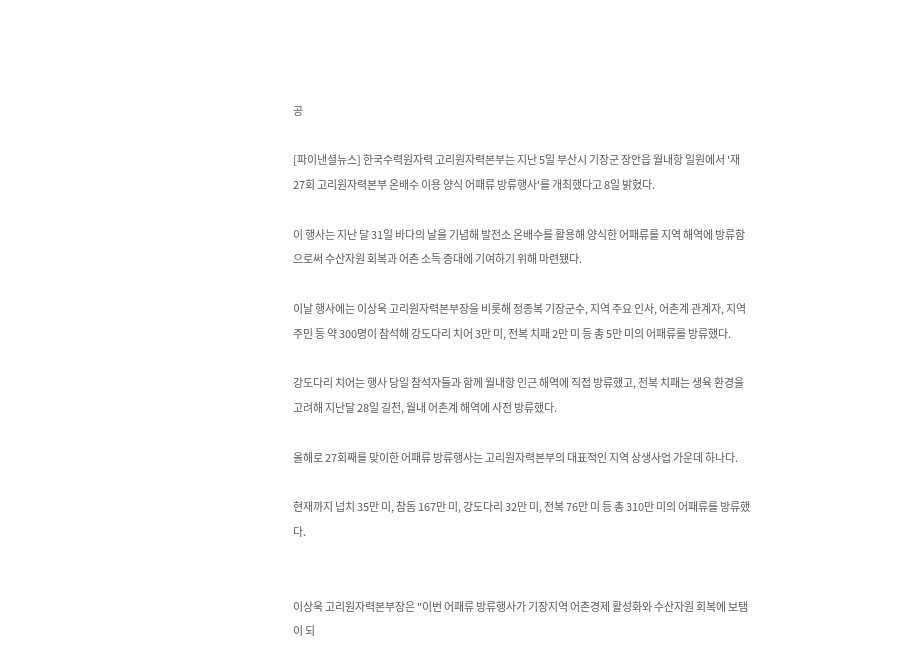공

[파이낸셜뉴스] 한국수력원자력 고리원자력본부는 지난 5일 부산시 기장군 장안읍 월내항 일원에서 '재27회 고리원자력본부 온배수 이용 양식 어패류 방류행사'를 개최했다고 8일 밝혔다.

이 행사는 지난 달 31일 바다의 날을 기념해 발전소 온배수를 활용해 양식한 어패류를 지역 해역에 방류함으로써 수산자원 회복과 어촌 소득 증대에 기여하기 위해 마련됐다.

이날 행사에는 이상욱 고리원자력본부장을 비롯해 정종복 기장군수, 지역 주요 인사, 어촌계 관계자, 지역 주민 등 약 300명이 참석해 강도다리 치어 3만 미, 전복 치패 2만 미 등 총 5만 미의 어패류를 방류했다.

강도다리 치어는 행사 당일 참석자들과 함께 월내항 인근 해역에 직접 방류했고, 전복 치패는 생육 환경을 고려해 지난달 28일 길천, 월내 어촌계 해역에 사전 방류했다.

올해로 27회째를 맞이한 어패류 방류행사는 고리원자력본부의 대표적인 지역 상생사업 가운데 하나다.

현재까지 넙치 35만 미, 참돔 167만 미, 강도다리 32만 미, 전복 76만 미 등 총 310만 미의 어패류를 방류했다.


이상욱 고리원자력본부장은 "이번 어패류 방류행사가 기장지역 어촌경제 활성화와 수산자원 회복에 보탬이 되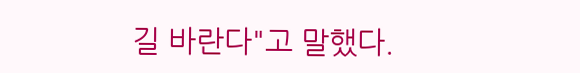길 바란다"고 말했다.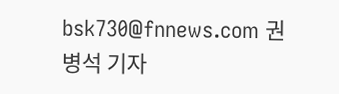bsk730@fnnews.com 권병석 기자